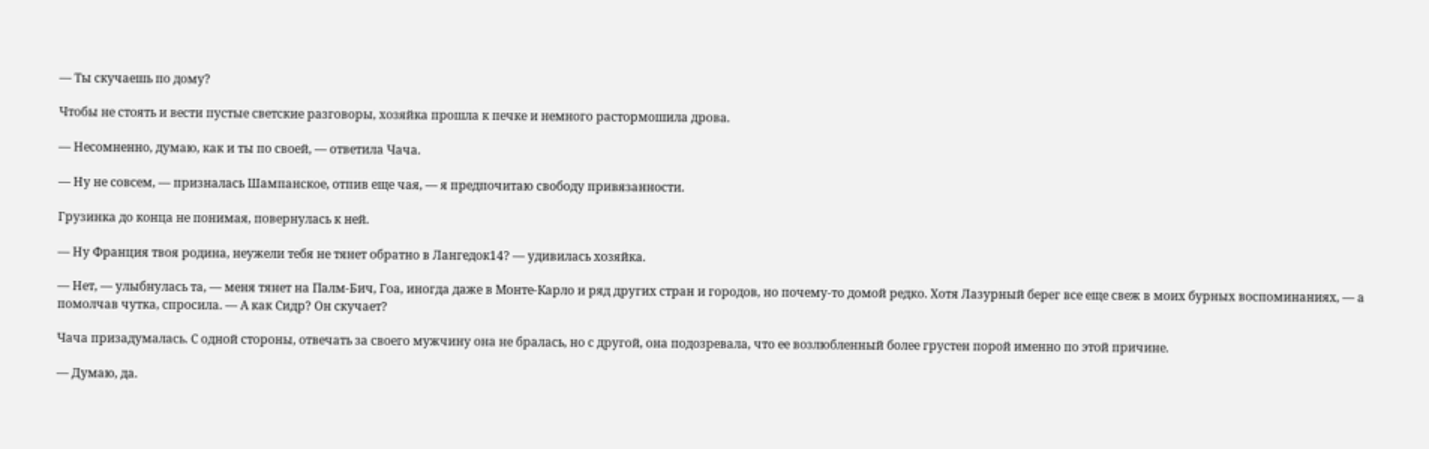— Ты скучаешь по дому?

Чтобы не стоять и вести пустые светские разговоры, хозяйка прошла к печке и немного растормошила дрова.

— Несомненно, думаю, как и ты по своей, — ответила Чача.

— Ну не совсем, — призналась Шампанское, отпив еще чая, — я предпочитаю свободу привязанности.

Грузинка до конца не понимая, повернулась к ней.

— Ну Франция твоя родина, неужели тебя не тянет обратно в Лангедок14? — удивилась хозяйка.

— Нет, — улыбнулась та, — меня тянет на Палм-Бич, Гоа, иногда даже в Монте-Карло и ряд других стран и городов, но почему-то домой редко. Хотя Лазурный берег все еще свеж в моих бурных воспоминаниях, — а помолчав чутка, спросила. — А как Сидр? Он скучает?

Чача призадумалась. С одной стороны, отвечать за своего мужчину она не бралась, но с другой, она подозревала, что ее возлюбленный более грустен порой именно по этой причине.

— Думаю, да.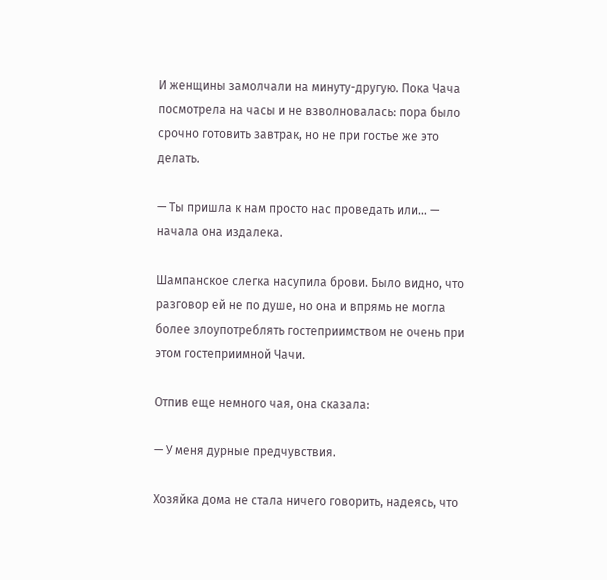И женщины замолчали на минуту-другую. Пока Чача посмотрела на часы и не взволновалась: пора было срочно готовить завтрак, но не при гостье же это делать.

— Ты пришла к нам просто нас проведать или… — начала она издалека.

Шампанское слегка насупила брови. Было видно, что разговор ей не по душе, но она и впрямь не могла более злоупотреблять гостеприимством не очень при этом гостеприимной Чачи.

Отпив еще немного чая, она сказала:

— У меня дурные предчувствия.

Хозяйка дома не стала ничего говорить, надеясь, что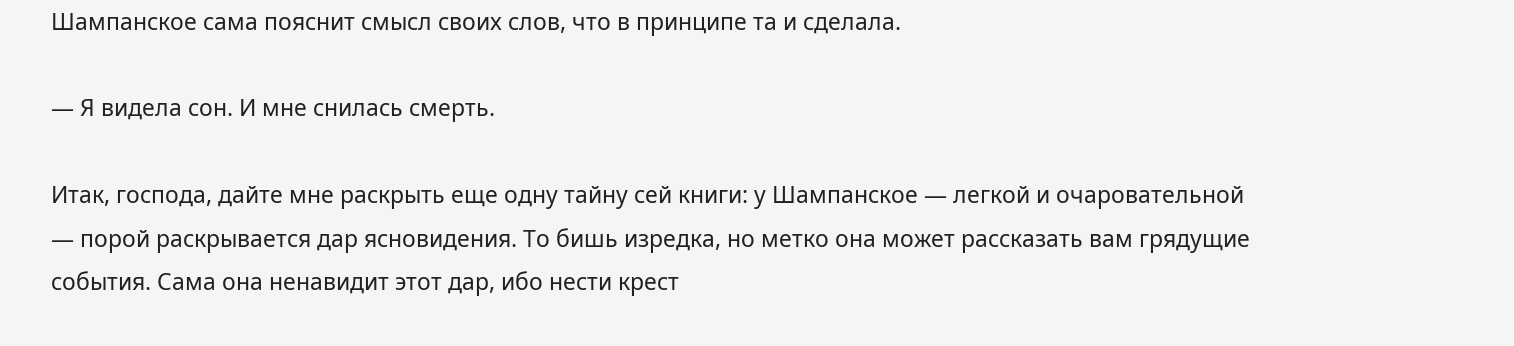Шампанское сама пояснит смысл своих слов, что в принципе та и сделала.

— Я видела сон. И мне снилась смерть.

Итак, господа, дайте мне раскрыть еще одну тайну сей книги: у Шампанское — легкой и очаровательной — порой раскрывается дар ясновидения. То бишь изредка, но метко она может рассказать вам грядущие события. Сама она ненавидит этот дар, ибо нести крест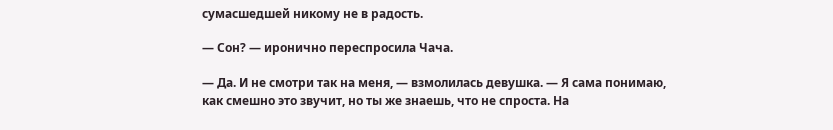сумасшедшей никому не в радость.

— Сон? — иронично переспросила Чача.

— Да. И не смотри так на меня, — взмолилась девушка. — Я сама понимаю, как смешно это звучит, но ты же знаешь, что не спроста. На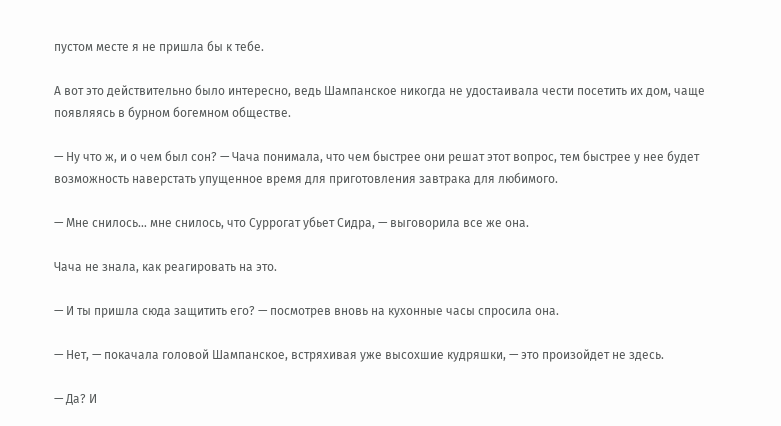пустом месте я не пришла бы к тебе.

А вот это действительно было интересно, ведь Шампанское никогда не удостаивала чести посетить их дом, чаще появляясь в бурном богемном обществе.

— Ну что ж, и о чем был сон? — Чача понимала, что чем быстрее они решат этот вопрос, тем быстрее у нее будет возможность наверстать упущенное время для приготовления завтрака для любимого.

— Мне снилось… мне снилось, что Суррогат убьет Сидра, — выговорила все же она.

Чача не знала, как реагировать на это.

— И ты пришла сюда защитить его? — посмотрев вновь на кухонные часы спросила она.

— Нет, — покачала головой Шампанское, встряхивая уже высохшие кудряшки, — это произойдет не здесь.

— Да? И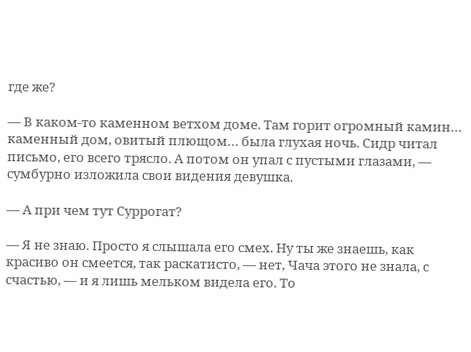где же?

— В каком-то каменном ветхом доме. Там горит огромный камин… каменный дом, овитый плющом… была глухая ночь. Сидр читал письмо, его всего трясло. А потом он упал с пустыми глазами, — сумбурно изложила свои видения девушка.

— А при чем тут Суррогат?

— Я не знаю. Просто я слышала его смех. Ну ты же знаешь, как красиво он смеется, так раскатисто, — нет, Чача этого не знала, с счастью, — и я лишь мельком видела его. То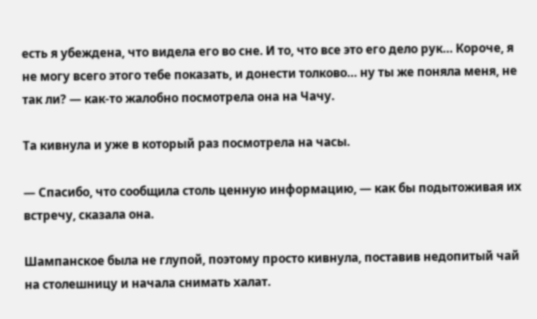есть я убеждена, что видела его во сне. И то, что все это его дело рук… Короче, я не могу всего этого тебе показать, и донести толково… ну ты же поняла меня, не так ли? — как-то жалобно посмотрела она на Чачу.

Та кивнула и уже в который раз посмотрела на часы.

— Спасибо, что сообщила столь ценную информацию, — как бы подытоживая их встречу, сказала она.

Шампанское была не глупой, поэтому просто кивнула, поставив недопитый чай на столешницу и начала снимать халат.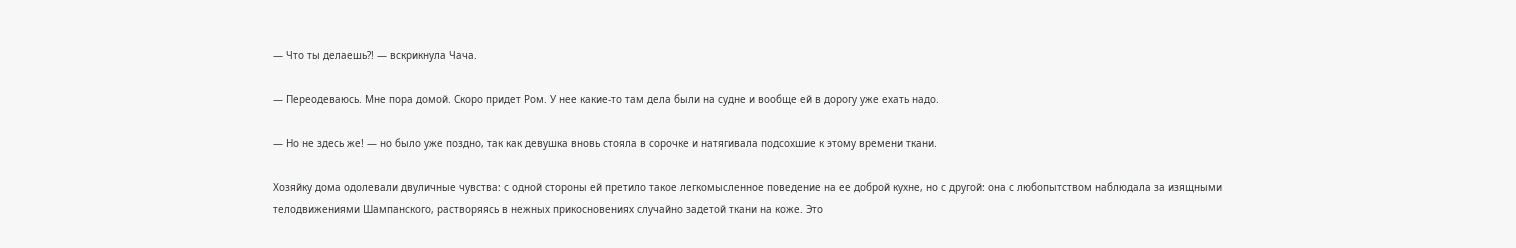— Что ты делаешь?! — вскрикнула Чача.

— Переодеваюсь. Мне пора домой. Скоро придет Ром. У нее какие-то там дела были на судне и вообще ей в дорогу уже ехать надо.

— Но не здесь же! — но было уже поздно, так как девушка вновь стояла в сорочке и натягивала подсохшие к этому времени ткани.

Хозяйку дома одолевали двуличные чувства: с одной стороны ей претило такое легкомысленное поведение на ее доброй кухне, но с другой: она с любопытством наблюдала за изящными телодвижениями Шампанского, растворяясь в нежных прикосновениях случайно задетой ткани на коже. Это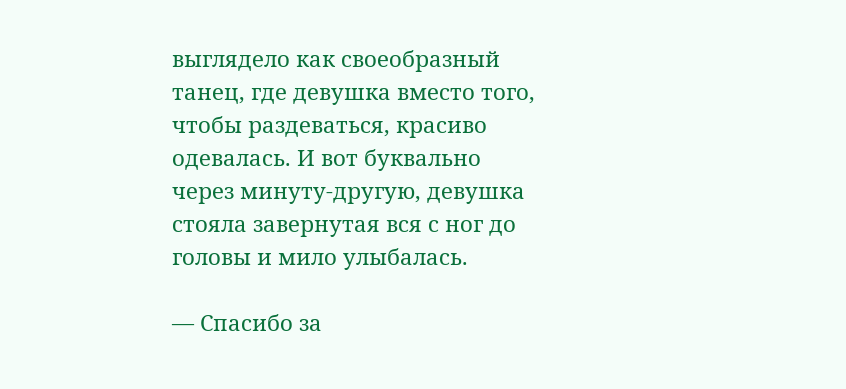выглядело как своеобразный танец, где девушка вместо того, чтобы раздеваться, красиво одевалась. И вот буквально через минуту-другую, девушка стояла завернутая вся с ног до головы и мило улыбалась.

— Спасибо за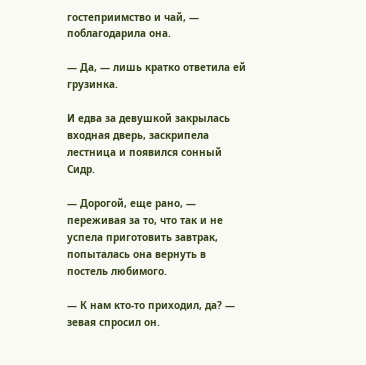гостеприимство и чай, — поблагодарила она.

— Да, — лишь кратко ответила ей грузинка.

И едва за девушкой закрылась входная дверь, заскрипела лестница и появился сонный Сидр.

— Дорогой, еще рано, — переживая за то, что так и не успела приготовить завтрак, попыталась она вернуть в постель любимого.

— К нам кто-то приходил, да? — зевая спросил он.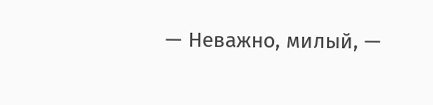— Неважно, милый, —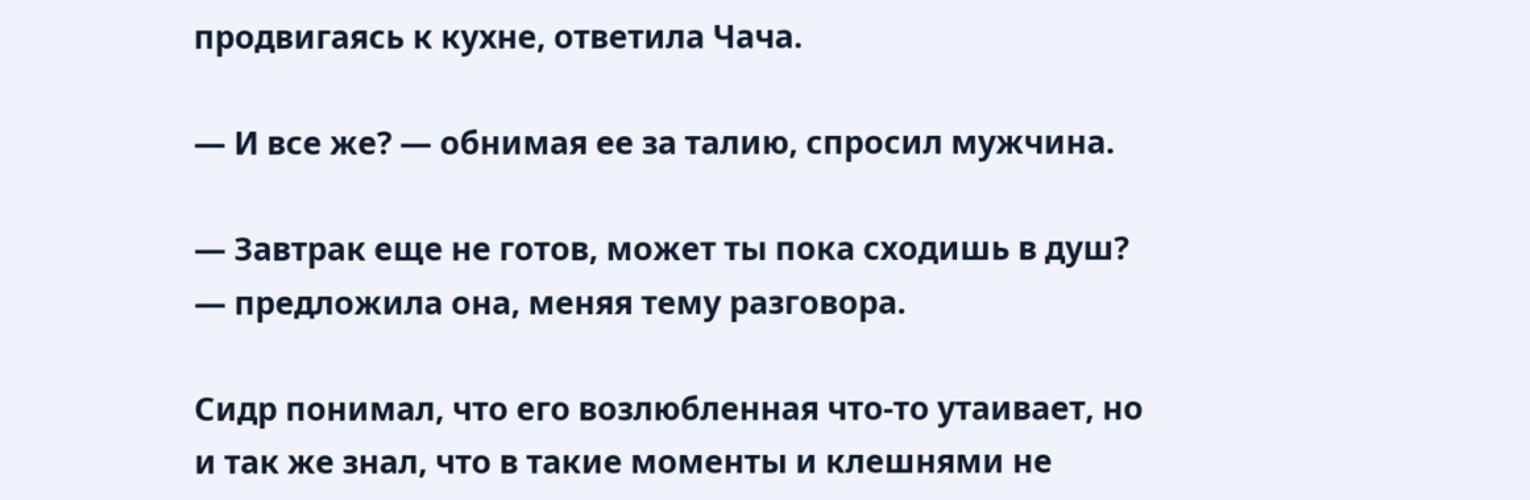продвигаясь к кухне, ответила Чача.

— И все же? — обнимая ее за талию, спросил мужчина.

— Завтрак еще не готов, может ты пока сходишь в душ? — предложила она, меняя тему разговора.

Сидр понимал, что его возлюбленная что-то утаивает, но и так же знал, что в такие моменты и клешнями не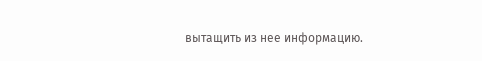вытащить из нее информацию.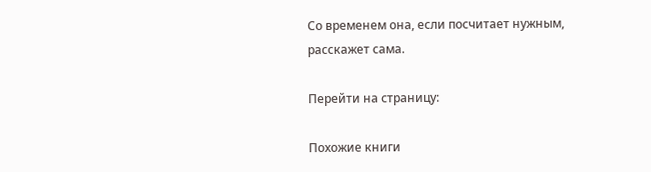Со временем она, если посчитает нужным, расскажет сама.

Перейти на страницу:

Похожие книги